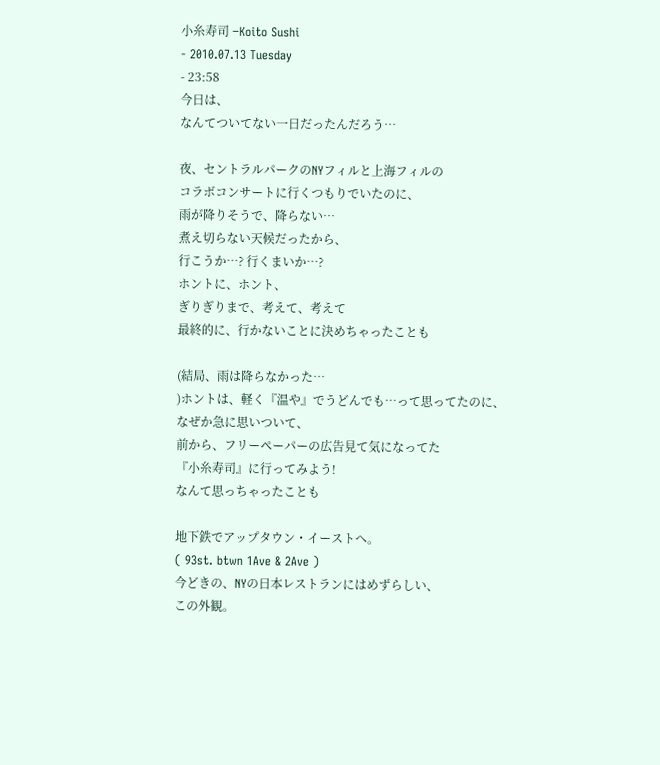小糸寿司 −Koito Sushi
- 2010.07.13 Tuesday
- 23:58
今日は、
なんてついてない一日だったんだろう…

夜、セントラルパークのNYフィルと上海フィルの
コラボコンサートに行くつもりでいたのに、
雨が降りそうで、降らない…
煮え切らない天候だったから、
行こうか…? 行くまいか…?
ホントに、ホント、
ぎりぎりまで、考えて、考えて
最終的に、行かないことに決めちゃったことも

(結局、雨は降らなかった…
)ホントは、軽く『温や』でうどんでも…って思ってたのに、
なぜか急に思いついて、
前から、フリーペーパーの広告見て気になってた
『小糸寿司』に行ってみよう!
なんて思っちゃったことも

地下鉄でアップタウン・イーストへ。
( 93st. btwn 1Ave & 2Ave )
今どきの、NYの日本レストランにはめずらしい、
この外観。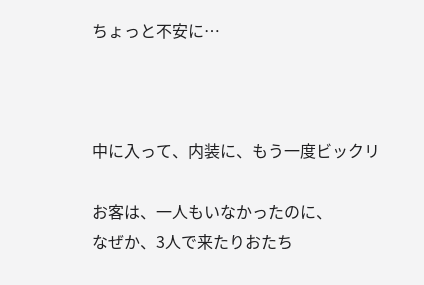ちょっと不安に…



中に入って、内装に、もう一度ビックリ

お客は、一人もいなかったのに、
なぜか、3人で来たりおたち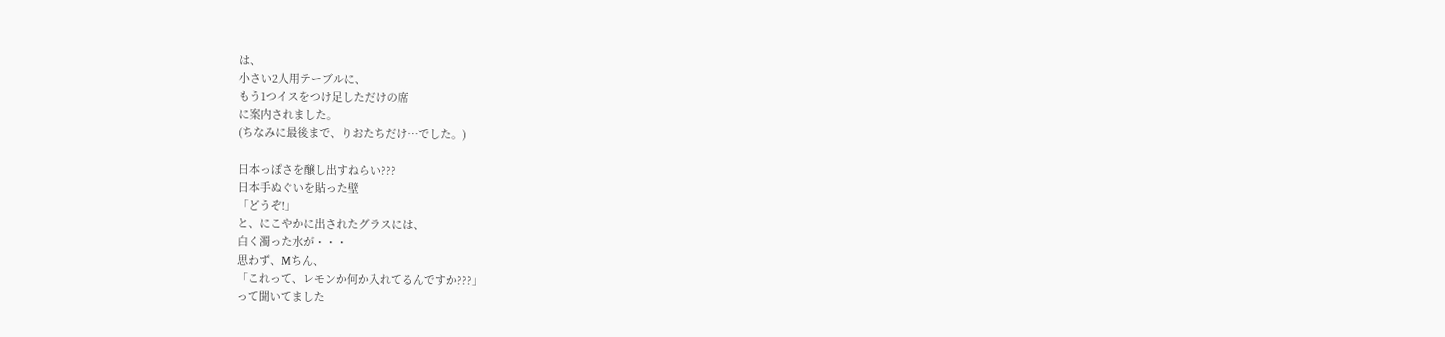は、
小さい2人用テーブルに、
もう1つイスをつけ足しただけの席
に案内されました。
(ちなみに最後まで、りおたちだけ…でした。)

日本っぽさを醸し出すねらい???
日本手ぬぐいを貼った壁
「どうぞ!」
と、にこやかに出されたグラスには、
白く濁った水が・・・
思わず、Mちん、
「これって、レモンか何か入れてるんですか???」
って聞いてました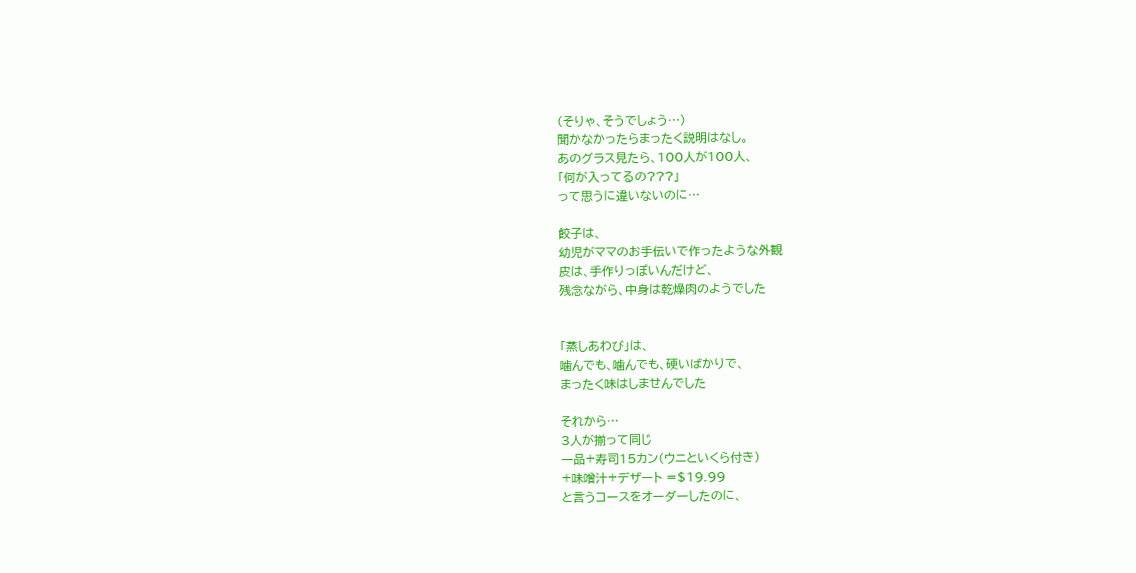(そりゃ、そうでしょう…)
聞かなかったらまったく説明はなし。
あのグラス見たら、100人が100人、
「何が入ってるの???」
って思うに違いないのに…

餃子は、
幼児がママのお手伝いで作ったような外観
皮は、手作りっぽいんだけど、
残念ながら、中身は乾燥肉のようでした


「蒸しあわび」は、
噛んでも、噛んでも、硬いばかりで、
まったく味はしませんでした

それから…
3人が揃って同じ
一品+寿司15カン(ウニといくら付き)
+味噌汁+デザート =$19.99
と言うコースをオーダーしたのに、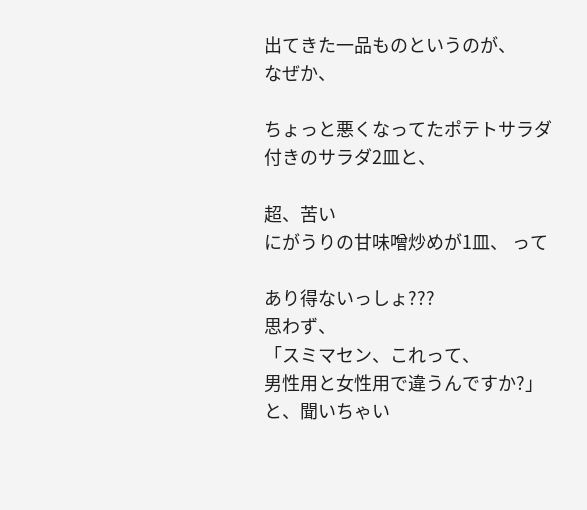出てきた一品ものというのが、
なぜか、

ちょっと悪くなってたポテトサラダ付きのサラダ2皿と、

超、苦い
にがうりの甘味噌炒めが1皿、 って

あり得ないっしょ???
思わず、
「スミマセン、これって、
男性用と女性用で違うんですか?」
と、聞いちゃい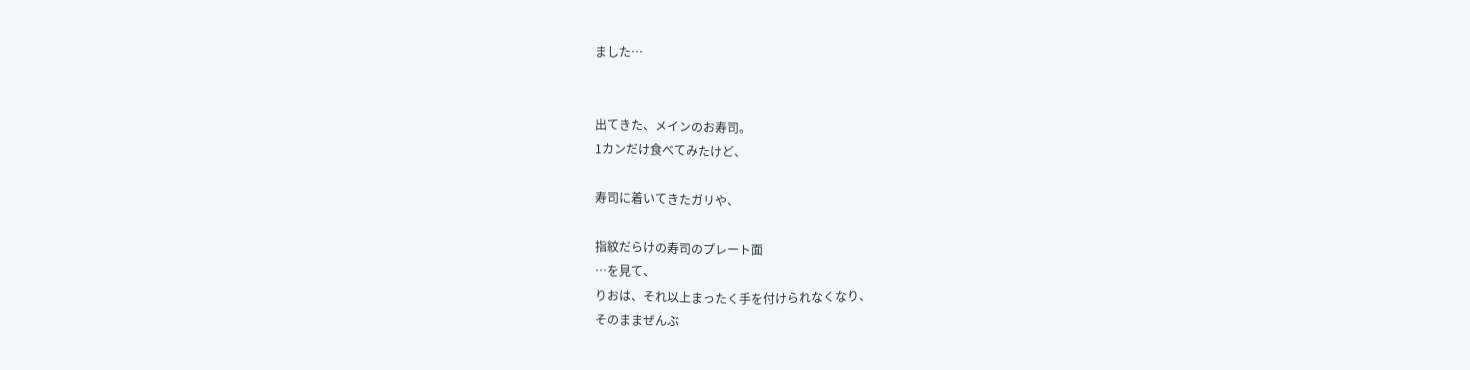ました…


出てきた、メインのお寿司。
1カンだけ食べてみたけど、

寿司に着いてきたガリや、

指紋だらけの寿司のプレート面
…を見て、
りおは、それ以上まったく手を付けられなくなり、
そのままぜんぶ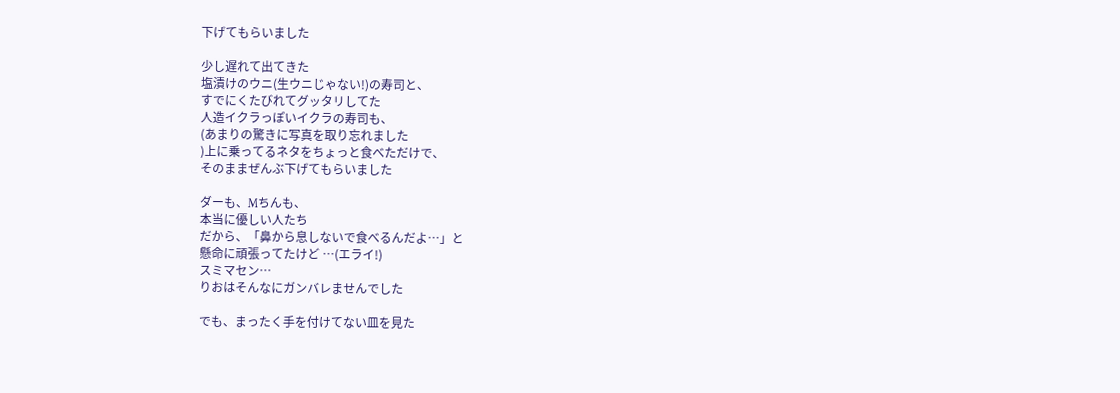下げてもらいました

少し遅れて出てきた
塩漬けのウニ(生ウニじゃない!)の寿司と、
すでにくたびれてグッタリしてた
人造イクラっぽいイクラの寿司も、
(あまりの驚きに写真を取り忘れました
)上に乗ってるネタをちょっと食べただけで、
そのままぜんぶ下げてもらいました

ダーも、Mちんも、
本当に優しい人たち
だから、「鼻から息しないで食べるんだよ…」と
懸命に頑張ってたけど …(エライ!)
スミマセン…
りおはそんなにガンバレませんでした

でも、まったく手を付けてない皿を見た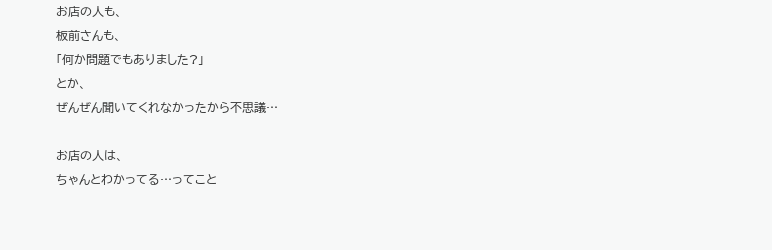お店の人も、
板前さんも、
「何か問題でもありました?」
とか、
ぜんぜん聞いてくれなかったから不思議…

お店の人は、
ちゃんとわかってる…ってこと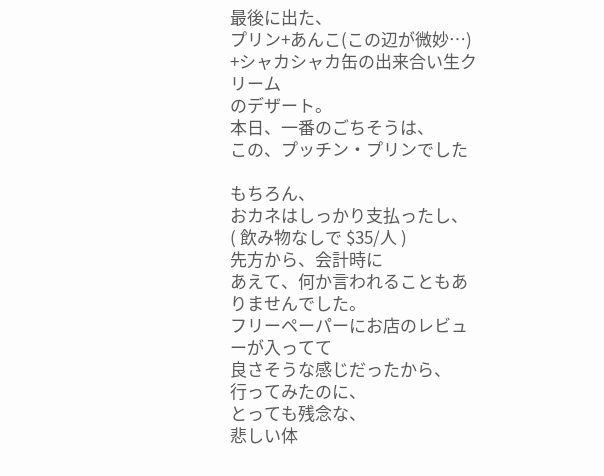最後に出た、
プリン+あんこ(この辺が微妙…)
+シャカシャカ缶の出来合い生クリーム
のデザート。
本日、一番のごちそうは、
この、プッチン・プリンでした

もちろん、
おカネはしっかり支払ったし、
( 飲み物なしで $35/人 )
先方から、会計時に
あえて、何か言われることもありませんでした。
フリーペーパーにお店のレビューが入ってて
良さそうな感じだったから、
行ってみたのに、
とっても残念な、
悲しい体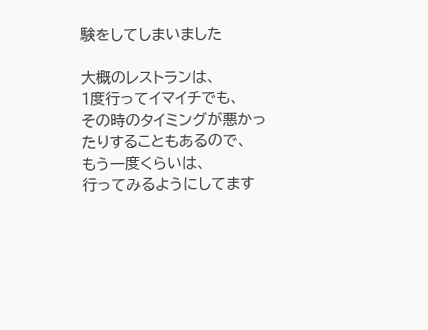験をしてしまいました

大概のレストランは、
1度行ってイマイチでも、
その時のタイミングが悪かったりすることもあるので、
もう一度くらいは、
行ってみるようにしてます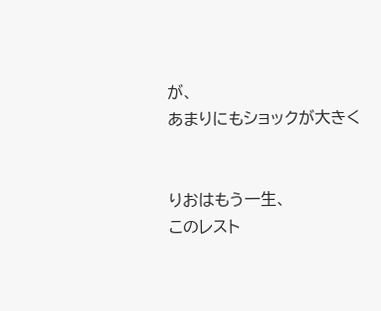が、
あまりにもショックが大きく


りおはもう一生、
このレスト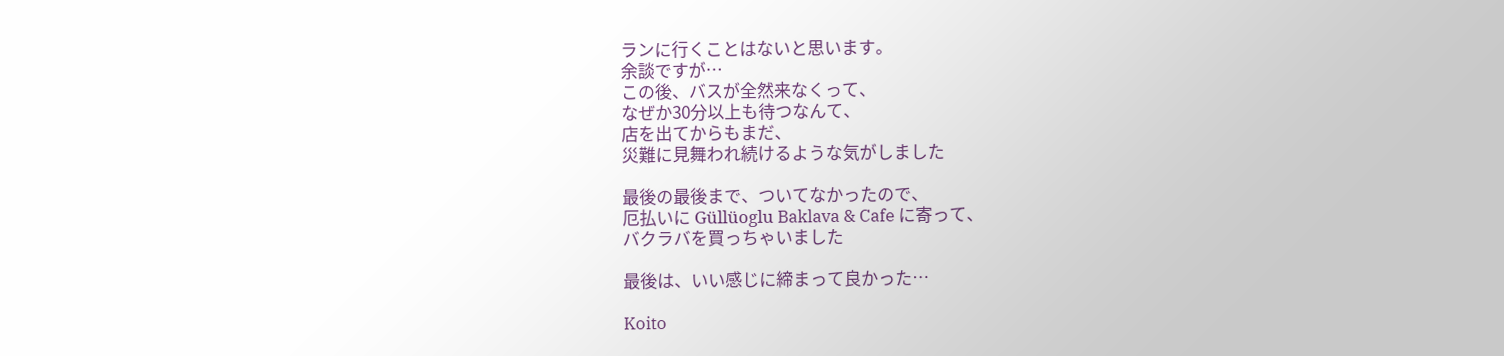ランに行くことはないと思います。
余談ですが…
この後、バスが全然来なくって、
なぜか30分以上も待つなんて、
店を出てからもまだ、
災難に見舞われ続けるような気がしました

最後の最後まで、ついてなかったので、
厄払いに Güllüoglu Baklava & Cafe に寄って、
バクラバを買っちゃいました

最後は、いい感じに締まって良かった…

Koito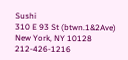Sushi
310 E 93 St (btwn.1&2Ave)
New York, NY 10128
212-426-1216